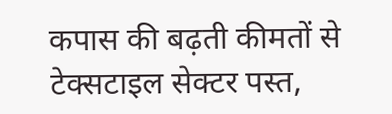कपास की बढ़ती कीमतों से टेक्सटाइल सेक्टर पस्त,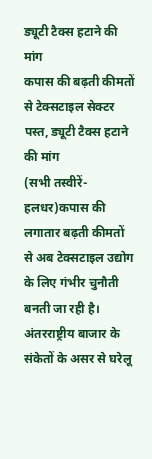ड्यूटी टैक्स हटाने की मांग
कपास की बढ़ती कीमतों से टेक्सटाइल सेक्टर पस्त, ड्यूटी टैक्स हटाने की मांग
(सभी तस्वीरें- हलधर)कपास की लगातार बढ़ती कीमतों से अब टेक्सटाइल उद्योग के लिए गंभीर चुनौती बनती जा रही है। अंतरराष्ट्रीय बाजार के संकेतों के असर से घरेलू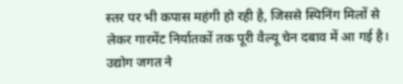स्तर पर भी कपास महंगी हो रही है, जिससे स्पिनिंग मिलों से लेकर गारमेंट निर्यातकों तक पूरी वैल्यू चेन दबाव में आ गई है।
उद्योग जगत ने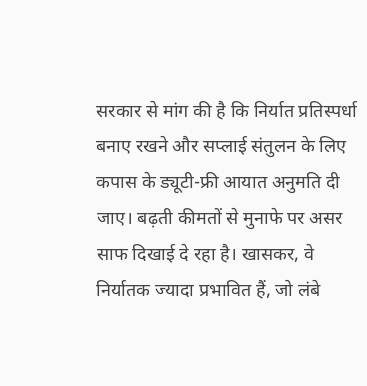सरकार से मांग की है कि निर्यात प्रतिस्पर्धा बनाए रखने और सप्लाई संतुलन के लिए कपास के ड्यूटी-फ्री आयात अनुमति दी जाए। बढ़ती कीमतों से मुनाफे पर असर साफ दिखाई दे रहा है। खासकर, वे निर्यातक ज्यादा प्रभावित हैं, जो लंबे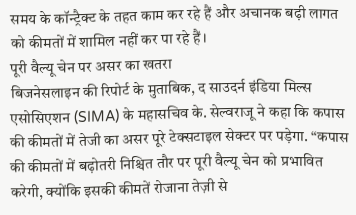समय के कॉन्ट्रैक्ट के तहत काम कर रहे हैं और अचानक बढ़ी लागत को कीमतों में शामिल नहीं कर पा रहे हैं।
पूरी वैल्यू चेन पर असर का खतरा
बिजनेसलाइन की रिपोर्ट के मुताबिक, द साउदर्न इंडिया मिल्स एसोसिएशन (SIMA) के महासचिव के. सेल्वराजू ने कहा कि कपास की कीमतों में तेजी का असर पूरे टेक्सटाइल सेक्टर पर पड़ेगा. “कपास की कीमतों में बढ़ोतरी निश्चित तौर पर पूरी वैल्यू चेन को प्रभावित करेगी, क्योंकि इसकी कीमतें रोजाना तेज़ी से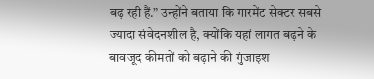बढ़ रही हैं.” उन्होंने बताया कि गारमेंट सेक्टर सबसे ज्यादा संवेदनशील है, क्योंकि यहां लागत बढ़ने के बावजूद कीमतों को बढ़ाने की गुंजाइश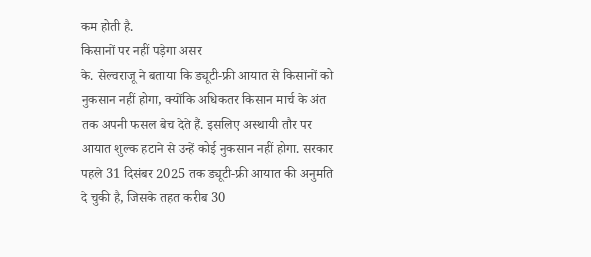कम होती है.
किसानों पर नहीं पड़ेगा असर
के. सेल्वराजू ने बताया कि ड्यूटी-फ्री आयात से किसानों को नुकसान नहीं होगा, क्योंकि अधिकतर किसान मार्च के अंत तक अपनी फसल बेच देते हैं. इसलिए अस्थायी तौर पर आयात शुल्क हटाने से उन्हें कोई नुकसान नहीं होगा. सरकार पहले 31 दिसंबर 2025 तक ड्यूटी-फ्री आयात की अनुमति दे चुकी है, जिसके तहत करीब 30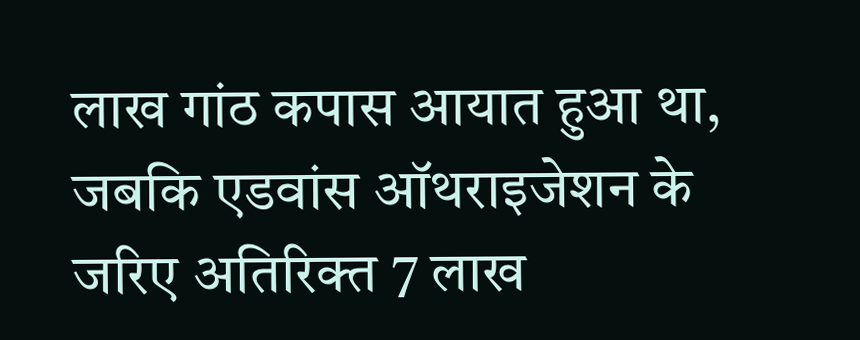लाख गांठ कपास आयात हुआ था, जबकि एडवांस ऑथराइजेशन के जरिए अतिरिक्त 7 लाख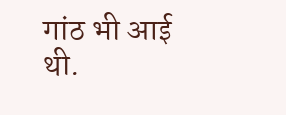गांठ भी आई थी.